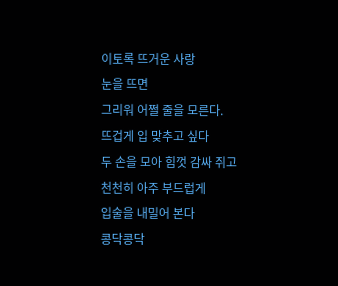이토록 뜨거운 사랑
눈을 뜨면
그리워 어쩔 줄을 모른다.
뜨겁게 입 맞추고 싶다
두 손을 모아 힘껏 감싸 쥐고
천천히 아주 부드럽게
입술을 내밀어 본다
콩닥콩닥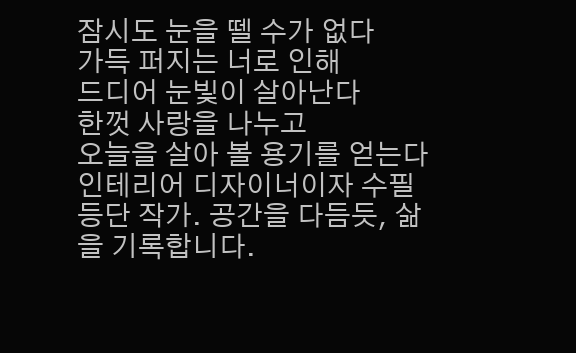잠시도 눈을 뗄 수가 없다
가득 퍼지는 너로 인해
드디어 눈빛이 살아난다
한껏 사랑을 나누고
오늘을 살아 볼 용기를 얻는다
인테리어 디자이너이자 수필 등단 작가. 공간을 다듬듯, 삶을 기록합니다.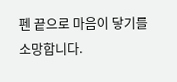펜 끝으로 마음이 닿기를 소망합니다.